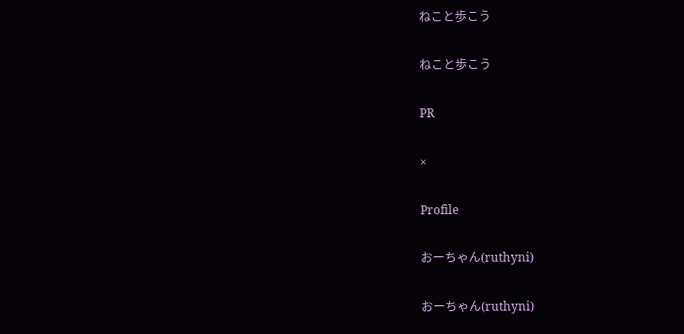ねこと歩こう

ねこと歩こう

PR

×

Profile

おーちゃん(ruthyni)

おーちゃん(ruthyni)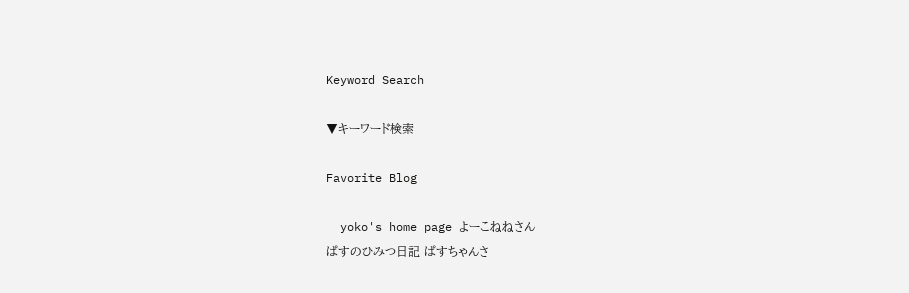Keyword Search

▼キーワード検索

Favorite Blog

  yoko's home page よーこねねさん
ぱすのひみつ日記 ぱすちゃんさ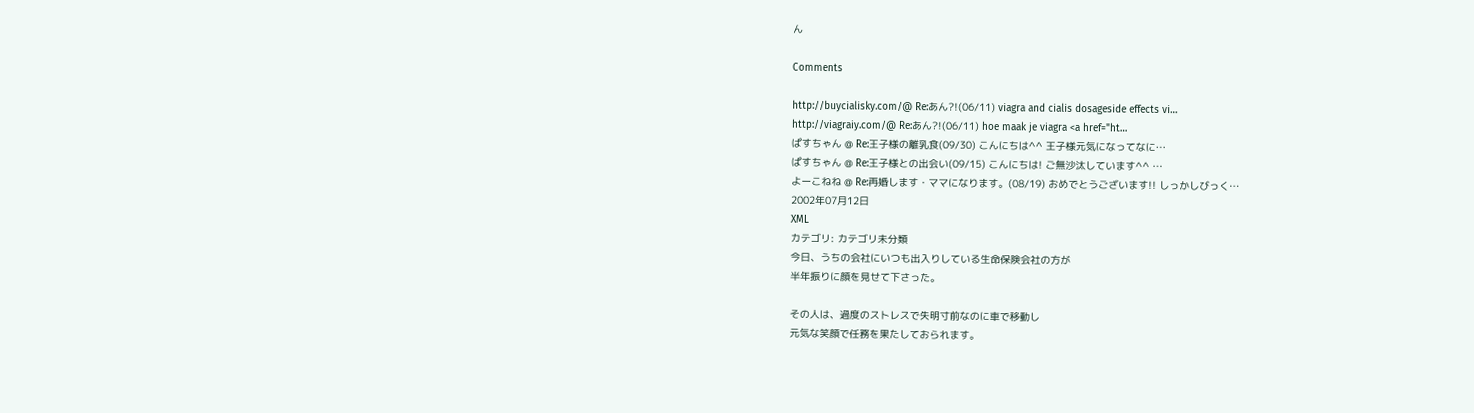ん

Comments

http://buycialisky.com/@ Re:あん?!(06/11) viagra and cialis dosageside effects vi…
http://viagraiy.com/@ Re:あん?!(06/11) hoe maak je viagra <a href="ht…
ぱすちゃん @ Re:王子様の離乳食(09/30) こんにちは^^ 王子様元気になってなに…
ぱすちゃん @ Re:王子様との出会い(09/15) こんにちは! ご無沙汰しています^^ …
よーこねね @ Re:再婚します・ママになります。(08/19) おめでとうございます!! しっかしびっく…
2002年07月12日
XML
カテゴリ: カテゴリ未分類
今日、うちの会社にいつも出入りしている生命保険会社の方が
半年振りに顔を見せて下さった。

その人は、過度のストレスで失明寸前なのに車で移動し
元気な笑顔で任務を果たしておられます。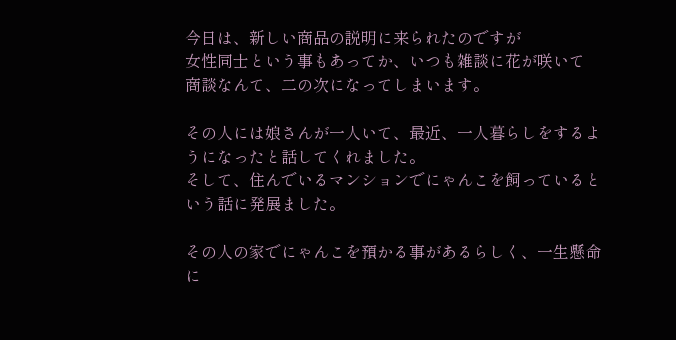今日は、新しい商品の説明に来られたのですが
女性同士という事もあってか、いつも雑談に花が咲いて
商談なんて、二の次になってしまいます。

その人には娘さんが一人いて、最近、一人暮らしをするようになったと話してくれました。
そして、住んでいるマンションでにゃんこを飼っているという話に発展ました。

その人の家でにゃんこを預かる事があるらしく、一生懸命に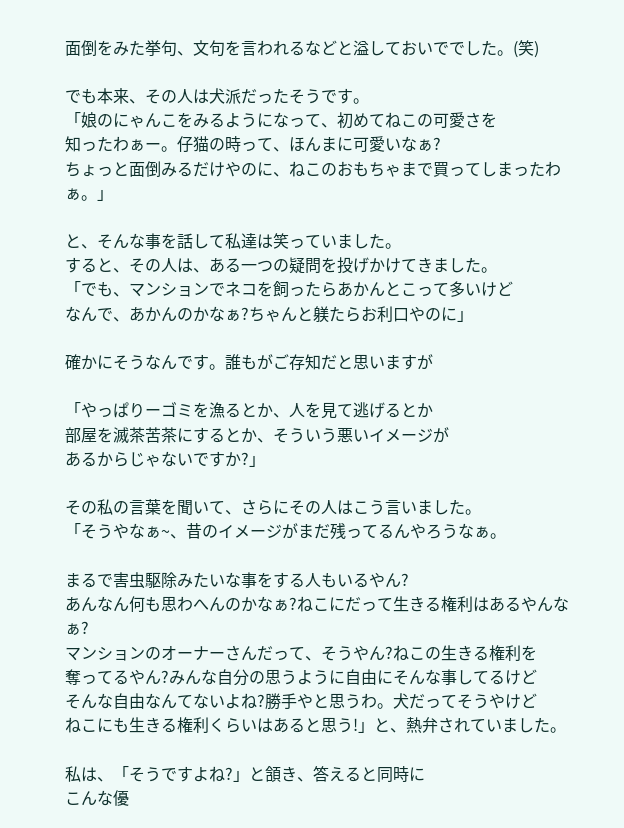面倒をみた挙句、文句を言われるなどと溢しておいででした。(笑)

でも本来、その人は犬派だったそうです。
「娘のにゃんこをみるようになって、初めてねこの可愛さを
知ったわぁー。仔猫の時って、ほんまに可愛いなぁ?
ちょっと面倒みるだけやのに、ねこのおもちゃまで買ってしまったわぁ。」

と、そんな事を話して私達は笑っていました。
すると、その人は、ある一つの疑問を投げかけてきました。
「でも、マンションでネコを飼ったらあかんとこって多いけど
なんで、あかんのかなぁ?ちゃんと躾たらお利口やのに」

確かにそうなんです。誰もがご存知だと思いますが

「やっぱりーゴミを漁るとか、人を見て逃げるとか
部屋を滅茶苦茶にするとか、そういう悪いイメージが
あるからじゃないですか?」

その私の言葉を聞いて、さらにその人はこう言いました。
「そうやなぁ~、昔のイメージがまだ残ってるんやろうなぁ。

まるで害虫駆除みたいな事をする人もいるやん?
あんなん何も思わへんのかなぁ?ねこにだって生きる権利はあるやんなぁ?
マンションのオーナーさんだって、そうやん?ねこの生きる権利を
奪ってるやん?みんな自分の思うように自由にそんな事してるけど
そんな自由なんてないよね?勝手やと思うわ。犬だってそうやけど
ねこにも生きる権利くらいはあると思う!」と、熱弁されていました。

私は、「そうですよね?」と頷き、答えると同時に
こんな優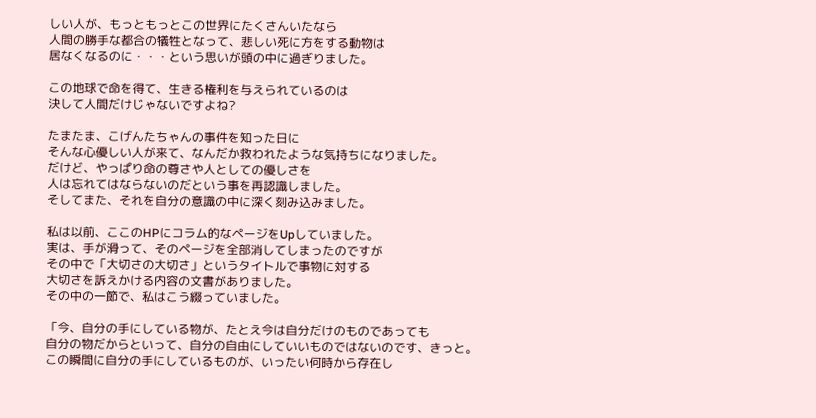しい人が、もっともっとこの世界にたくさんいたなら
人間の勝手な都合の犠牲となって、悲しい死に方をする動物は
居なくなるのに・・・という思いが頭の中に過ぎりました。

この地球で命を得て、生きる権利を与えられているのは
決して人間だけじゃないですよね?

たまたま、こげんたちゃんの事件を知った日に
そんな心優しい人が来て、なんだか救われたような気持ちになりました。
だけど、やっぱり命の尊さや人としての優しさを
人は忘れてはならないのだという事を再認識しました。
そしてまた、それを自分の意識の中に深く刻み込みました。

私は以前、ここのHPにコラム的なページをUpしていました。
実は、手が滑って、そのページを全部消してしまったのですが
その中で「大切さの大切さ」というタイトルで事物に対する
大切さを訴えかける内容の文書がありました。
その中の一節で、私はこう綴っていました。

「今、自分の手にしている物が、たとえ今は自分だけのものであっても
自分の物だからといって、自分の自由にしていいものではないのです、きっと。
この瞬間に自分の手にしているものが、いったい何時から存在し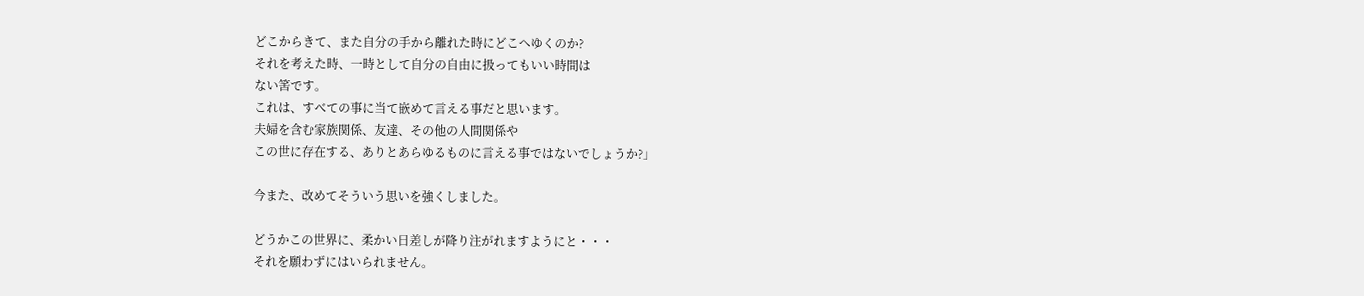どこからきて、また自分の手から離れた時にどこへゆくのか?
それを考えた時、一時として自分の自由に扱ってもいい時間は
ない筈です。
これは、すべての事に当て嵌めて言える事だと思います。
夫婦を含む家族関係、友達、その他の人間関係や
この世に存在する、ありとあらゆるものに言える事ではないでしょうか?」

今また、改めてそういう思いを強くしました。

どうかこの世界に、柔かい日差しが降り注がれますようにと・・・
それを願わずにはいられません。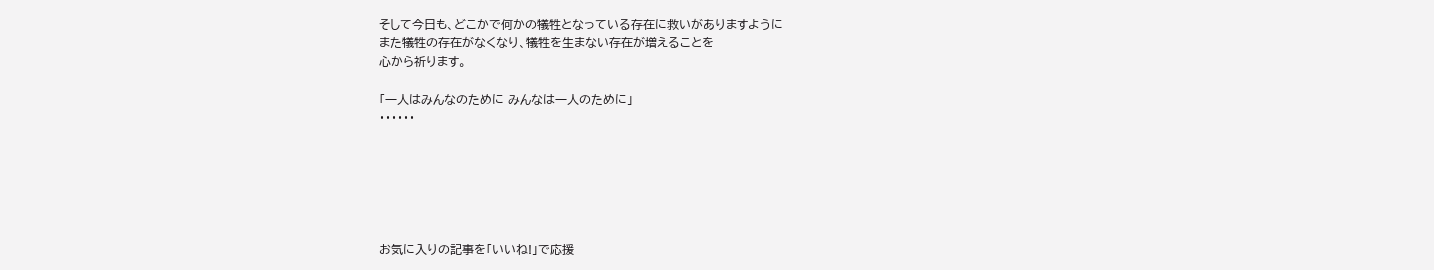そして今日も、どこかで何かの犠牲となっている存在に救いがありますように
また犠牲の存在がなくなり、犠牲を生まない存在が増えることを
心から祈ります。

「一人はみんなのために みんなは一人のために」
・・・・・・






お気に入りの記事を「いいね!」で応援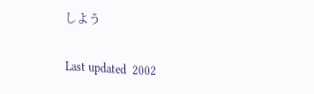しよう

Last updated  2002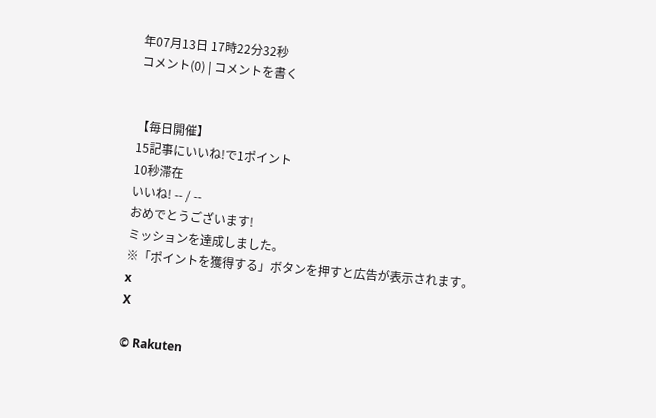年07月13日 17時22分32秒
コメント(0) | コメントを書く


【毎日開催】
15記事にいいね!で1ポイント
10秒滞在
いいね! -- / --
おめでとうございます!
ミッションを達成しました。
※「ポイントを獲得する」ボタンを押すと広告が表示されます。
x
X

© Rakuten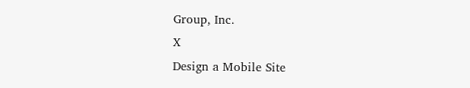Group, Inc.
X
Design a Mobile Site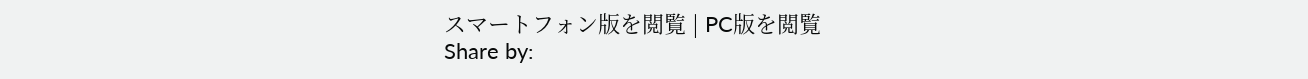スマートフォン版を閲覧 | PC版を閲覧
Share by: